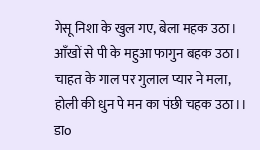गेसू निशा के खुल गए, बेला महक उठा।
आँखों से पी के महुआ फागुन बहक उठा।
चाहत के गाल पर गुलाल प्यार ने मला,
होली की धुन पे मन का पंछी चहक उठा।।
डाo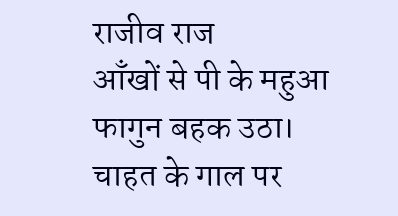राजीव राज
आँखों से पी के महुआ फागुन बहक उठा।
चाहत के गाल पर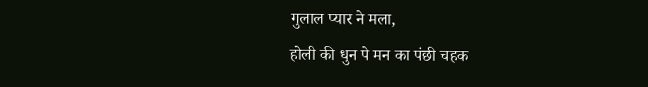गुलाल प्यार ने मला,
होली की धुन पे मन का पंछी चहक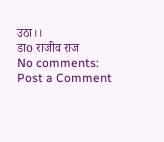उठा।।
डाo राजीव राज
No comments:
Post a Comment